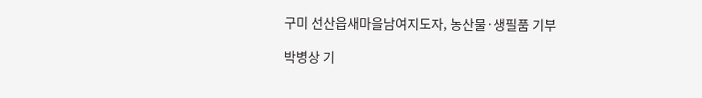구미 선산읍새마을남여지도자, 농산물·생필품 기부

박병상 기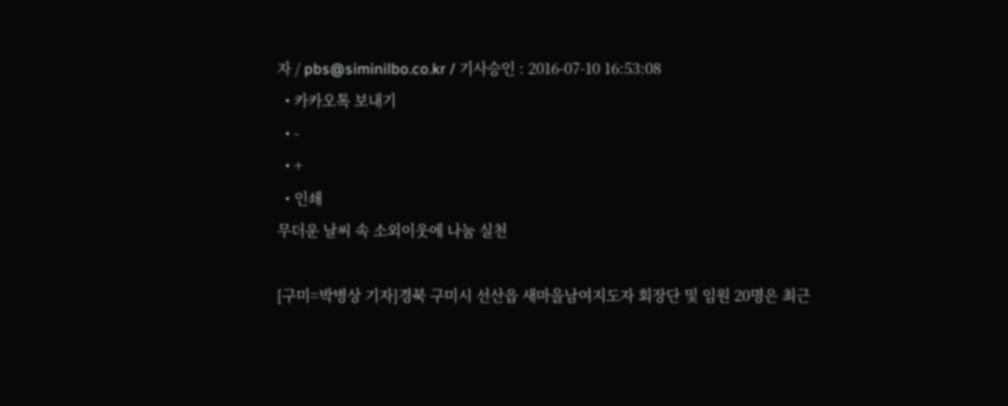자 / pbs@siminilbo.co.kr / 기사승인 : 2016-07-10 16:53:08
  • 카카오톡 보내기
  • -
  • +
  • 인쇄
무더운 날씨 속 소외이웃에 나눔 실천

[구미=박병상 기자]경북 구미시 선산읍 새마을남여지도자 회장단 및 임원 20명은 최근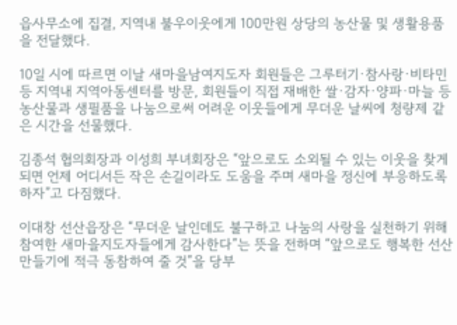읍사무소에 집결, 지역내 불우이웃에게 100만원 상당의 농산물 및 생활용품을 전달했다.

10일 시에 따르면 이날 새마을남여지도자 회원들은 그루터기·참사랑·비타민 등 지역내 지역아동센터를 방문, 회원들이 직접 재배한 쌀·감자·양파·마늘 등 농산물과 생필품을 나눔으로써 어려운 이웃들에게 무더운 날씨에 청량제 같은 시간을 선물했다.

김종석 협의회장과 이성희 부녀회장은 “앞으로도 소외될 수 있는 이웃을 찾게 되면 언제 어디서든 작은 손길이라도 도움을 주며 새마을 정신에 부응하도록 하자”고 다짐했다.

이대창 선산읍장은 “무더운 날인데도 불구하고 나눔의 사랑을 실천하기 위해 참여한 새마을지도자들에게 감사한다”는 뜻을 전하며 “앞으로도 행복한 선산만들기에 적극 동참하여 줄 것”을 당부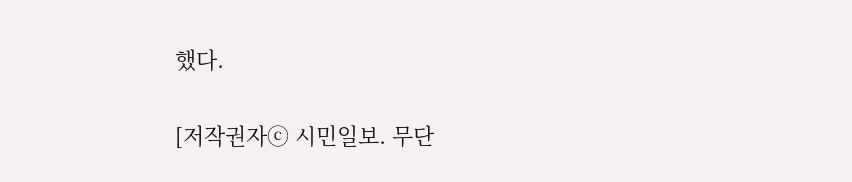했다.

[저작권자ⓒ 시민일보. 무단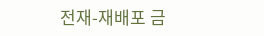전재-재배포 금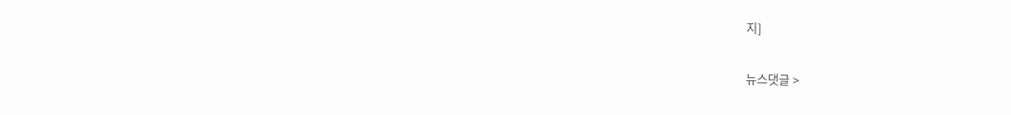지]

뉴스댓글 >